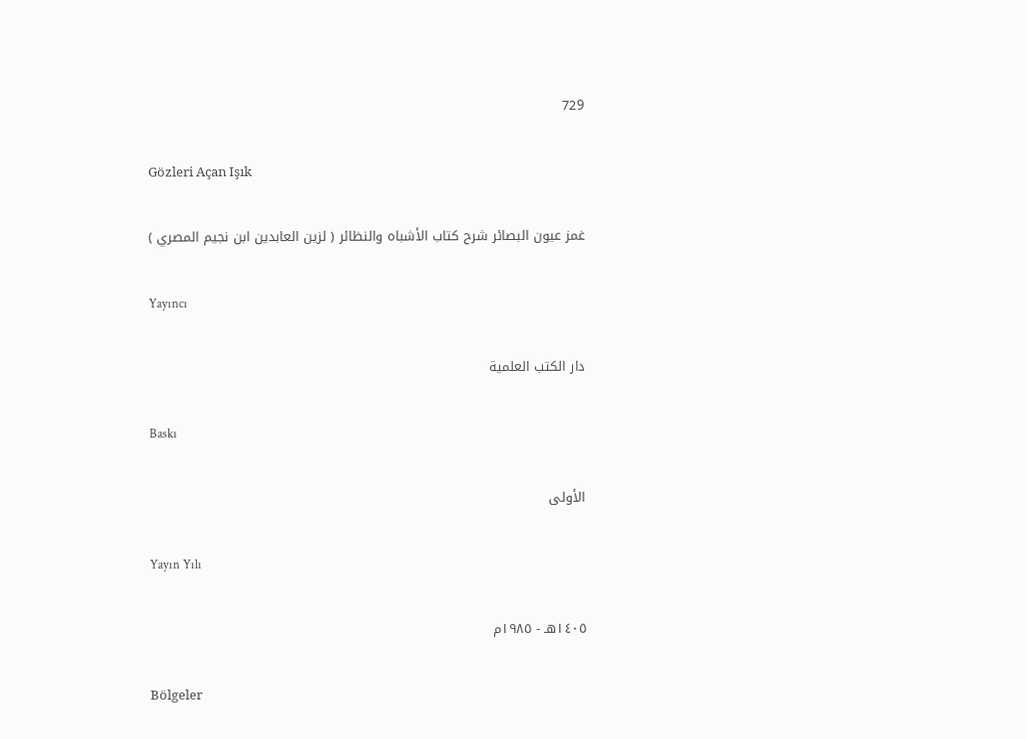729

Gözleri Açan Işık

غمز عيون البصائر شرح كتاب الأشباه والنظائر ( لزين العابدين ابن نجيم المصري )

Yayıncı

دار الكتب العلمية

Baskı

الأولى

Yayın Yılı

١٤٠٥هـ - ١٩٨٥م

Bölgeler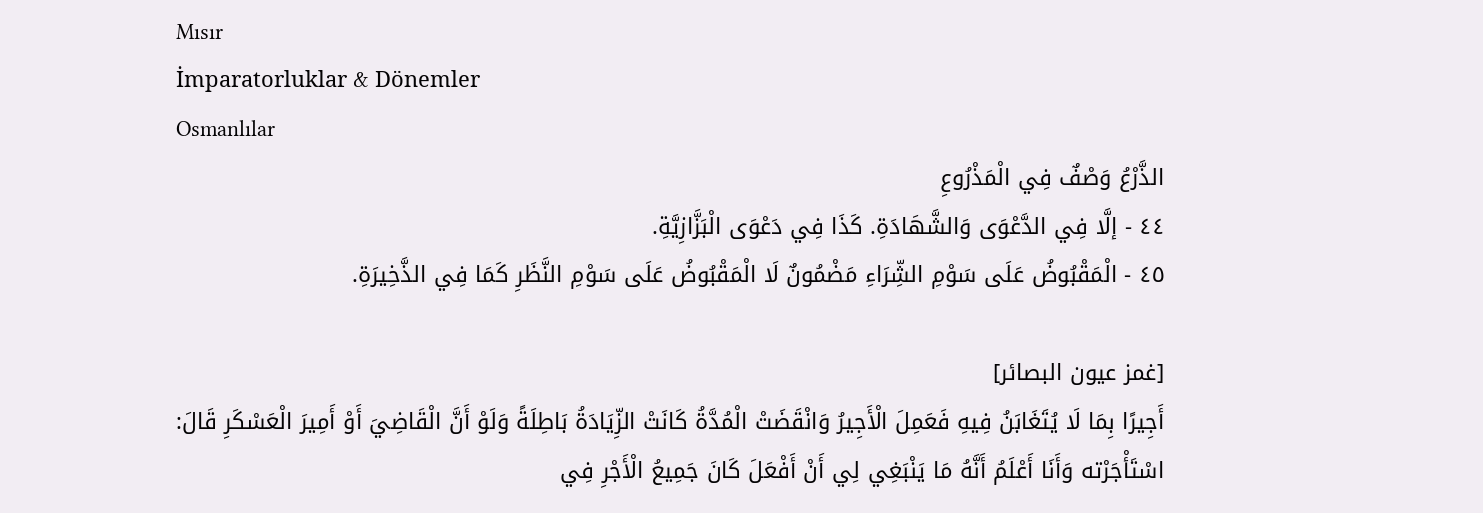Mısır
İmparatorluklar & Dönemler
Osmanlılar
الذَّرْعُ وَصْفٌ فِي الْمَذْرُوعِ
٤٤ - إلَّا فِي الدَّعْوَى وَالشَّهَادَةِ. كَذَا فِي دَعْوَى الْبَزَّازِيَّةِ.
٤٥ - الْمَقْبُوضُ عَلَى سَوْمِ الشِّرَاءِ مَضْمُونٌ لَا الْمَقْبُوضُ عَلَى سَوْمِ النَّظَرِ كَمَا فِي الذَّخِيرَةِ.

[غمز عيون البصائر]
أَجِيرًا بِمَا لَا يُتَغَابَنُ فِيهِ فَعَمِلَ الْأَجِيرُ وَانْقَضَتْ الْمُدَّةُ كَانَتْ الزِّيَادَةُ بَاطِلَةً وَلَوْ أَنَّ الْقَاضِيَ أَوْ أَمِيرَ الْعَسْكَرِ قَالَ: اسْتَأْجَرْته وَأَنَا أَعْلَمُ أَنَّهُ مَا يَنْبَغِي لِي أَنْ أَفْعَلَ كَانَ جَمِيعُ الْأَجْرِ فِي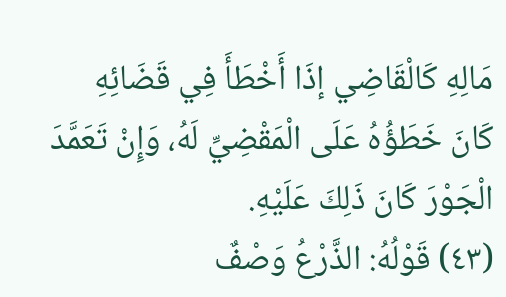مَالِهِ كَالْقَاضِي إذَا أَخْطَأَ فِي قَضَائِهِ كَانَ خَطَؤُهُ عَلَى الْمَقْضِيِّ لَهُ، وَإِنْ تَعَمَّدَ الْجَوْرَ كَانَ ذَلِكَ عَلَيْهِ.
(٤٣) قَوْلُهُ: الذَّرْعُ وَصْفٌ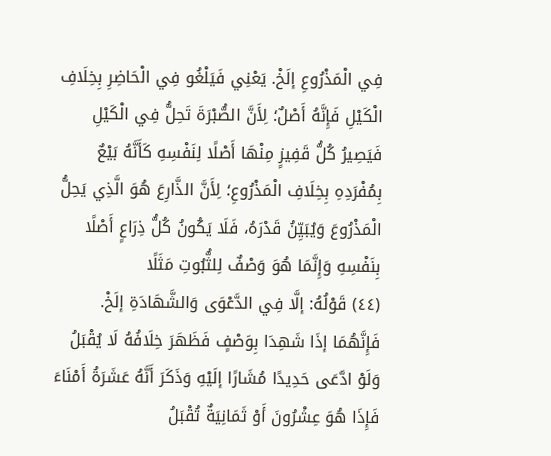فِي الْمَذْرُوعِ إلَخْ. يَعْنِي فَيَلْغُو فِي الْحَاضِرِ بِخِلَافِ الْكَيْلِ فَإِنَّهُ أَصْلٌ؛ لِأَنَّ الصُّبْرَةَ تَحِلُّ فِي الْكَيْلِ فَيَصِيرُ كُلُّ قَفِيزٍ مِنْهَا أَصْلًا لِنَفْسِهِ كَأَنَّهُ بَيْعٌ بِمُفْرَدِهِ بِخِلَافِ الْمَذْرُوعِ؛ لِأَنَّ الذَّارِعَ هُوَ الَّذِي يَحِلُّ الْمَذْرُوعَ وَيُبَيِّنُ قَدْرَهُ، فَلَا يَكُونُ كُلُّ ذِرَاعٍ أَصْلًا بِنَفْسِهِ وَإِنَّمَا هُوَ وَصْفٌ لِلثُّبُوتِ مَثَلًا
(٤٤) قَوْلُهُ: إلَّا فِي الدَّعْوَى وَالشَّهَادَةِ إلَخْ. فَإِنَّهُمَا إذَا شَهِدَا بِوَصْفٍ فَظَهَرَ خِلَافُهُ لَا يُقْبَلُ وَلَوْ ادَّعَى حَدِيدًا مُشَارًا إلَيْهِ وَذَكَرَ أَنَّهُ عَشَرَةُ أَمْنَاءَ فَإِذَا هُوَ عِشْرُونَ أَوْ ثَمَانِيَةٌ تُقْبَلُ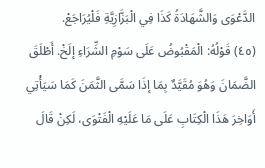الدَّعْوَى وَالشَّهَادَةُ كَذَا فِي الْبَزَّازِيَّةِ فَلْيُرَاجَعْ.
(٤٥) قَوْلُهُ: الْمَقْبُوضُ عَلَى سَوْمِ الشِّرَاءِ إلَخْ. أَطْلَقَ الضَّمَانَ وَهُوَ مُقَيَّدٌ بِمَا إذَا سَمَّى الثَّمَنَ كَمَا سَيَأْتِي أَوَاخِرَ هَذَا الْكِتَابِ عَلَى مَا عَلَيْهِ الْفَتْوَى، لَكِنْ قَالَ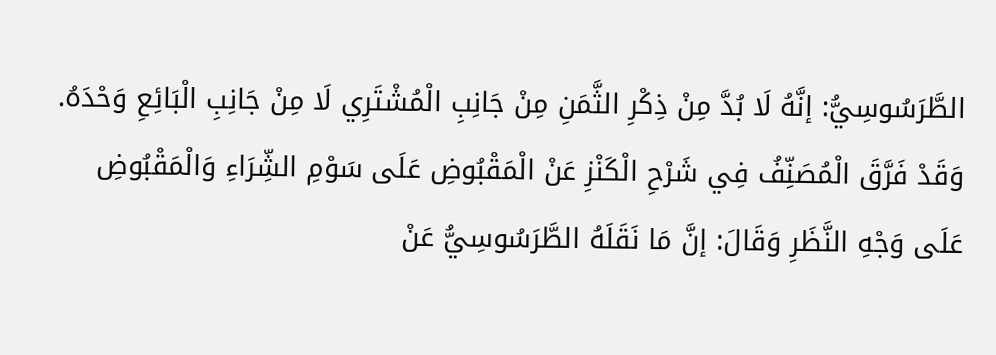الطَّرَسُوسِيُّ: إنَّهُ لَا بُدَّ مِنْ ذِكْرِ الثَّمَنِ مِنْ جَانِبِ الْمُشْتَرِي لَا مِنْ جَانِبِ الْبَائِعِ وَحْدَهُ. وَقَدْ فَرَّقَ الْمُصَنِّفُ فِي شَرْحِ الْكَنْزِ عَنْ الْمَقْبُوضِ عَلَى سَوْمِ الشِّرَاءِ وَالْمَقْبُوضِ عَلَى وَجْهِ النَّظَرِ وَقَالَ: إنَّ مَا نَقَلَهُ الطَّرَسُوسِيُّ عَنْ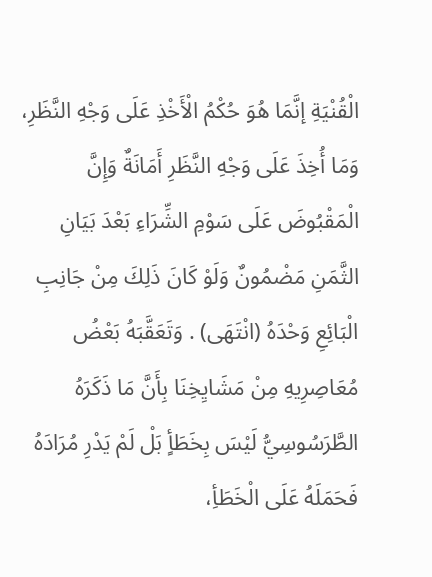الْقُنْيَةِ إنَّمَا هُوَ حُكْمُ الْأَخْذِ عَلَى وَجْهِ النَّظَرِ، وَمَا أُخِذَ عَلَى وَجْهِ النَّظَرِ أَمَانَةٌ وَإِنَّ الْمَقْبُوضَ عَلَى سَوْمِ الشِّرَاءِ بَعْدَ بَيَانِ الثَّمَنِ مَضْمُونٌ وَلَوْ كَانَ ذَلِكَ مِنْ جَانِبِ الْبَائِعِ وَحْدَهُ (انْتَهَى) . وَتَعَقَّبَهُ بَعْضُ مُعَاصِرِيهِ مِنْ مَشَايِخِنَا بِأَنَّ مَا ذَكَرَهُ الطَّرَسُوسِيُّ لَيْسَ بِخَطَأٍ بَلْ لَمْ يَدْرِ مُرَادَهُ فَحَمَلَهُ عَلَى الْخَطَأِ،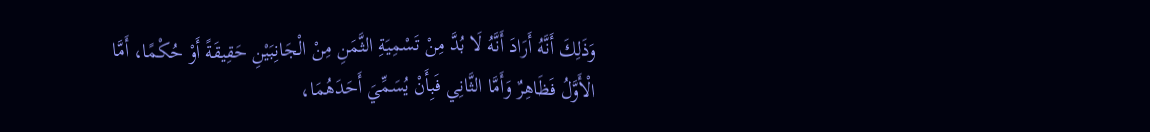وَذَلِكَ أَنَّهُ أَرَادَ أَنَّهُ لَا بُدَّ مِنْ تَسْمِيَةِ الثَّمَنِ مِنْ الْجَانِبَيْنِ حَقِيقَةً أَوْ حُكْمًا، أَمَّا الْأَوَّلُ فَظَاهِرٌ وَأَمَّا الثَّانِي فَبِأَنْ يُسَمِّيَ أَحَدَهُمَا،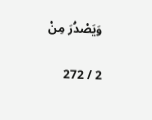وَيَصْدُرَ مِنْ

2 / 272